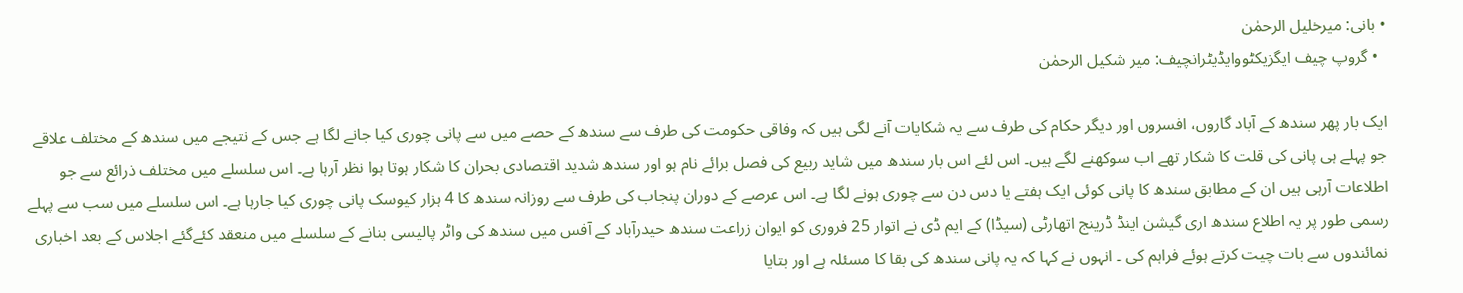• بانی: میرخلیل الرحمٰن
  • گروپ چیف ایگزیکٹووایڈیٹرانچیف: میر شکیل الرحمٰن

ایک بار پھر سندھ کے آباد گاروں، افسروں اور دیگر حکام کی طرف سے یہ شکایات آنے لگی ہیں کہ وفاقی حکومت کی طرف سے سندھ کے حصے میں سے پانی چوری کیا جانے لگا ہے جس کے نتیجے میں سندھ کے مختلف علاقے جو پہلے ہی پانی کی قلت کا شکار تھے اب سوکھنے لگے ہیں۔ اس لئے اس بار سندھ میں شاید ربیع کی فصل برائے نام ہو اور سندھ شدید اقتصادی بحران کا شکار ہوتا ہوا نظر آرہا ہے۔ اس سلسلے میں مختلف ذرائع سے جو اطلاعات آرہی ہیں ان کے مطابق سندھ کا پانی کوئی ایک ہفتے یا دس دن سے چوری ہونے لگا ہے۔ اس عرصے کے دوران پنجاب کی طرف سے روزانہ سندھ کا 4 ہزار کیوسک پانی چوری کیا جارہا ہے۔ اس سلسلے میں سب سے پہلے رسمی طور پر یہ اطلاع سندھ اری گیشن اینڈ ڈرینج اتھارٹی (سیڈا) کے ایم ڈی نے اتوار 25 فروری کو ایوان زراعت سندھ حیدرآباد کے آفس میں سندھ کی واٹر پالیسی بنانے کے سلسلے میں منعقد کئےگئے اجلاس کے بعد اخباری نمائندوں سے بات چیت کرتے ہوئے فراہم کی ۔ انہوں نے کہا کہ یہ پانی سندھ کی بقا کا مسئلہ ہے اور بتایا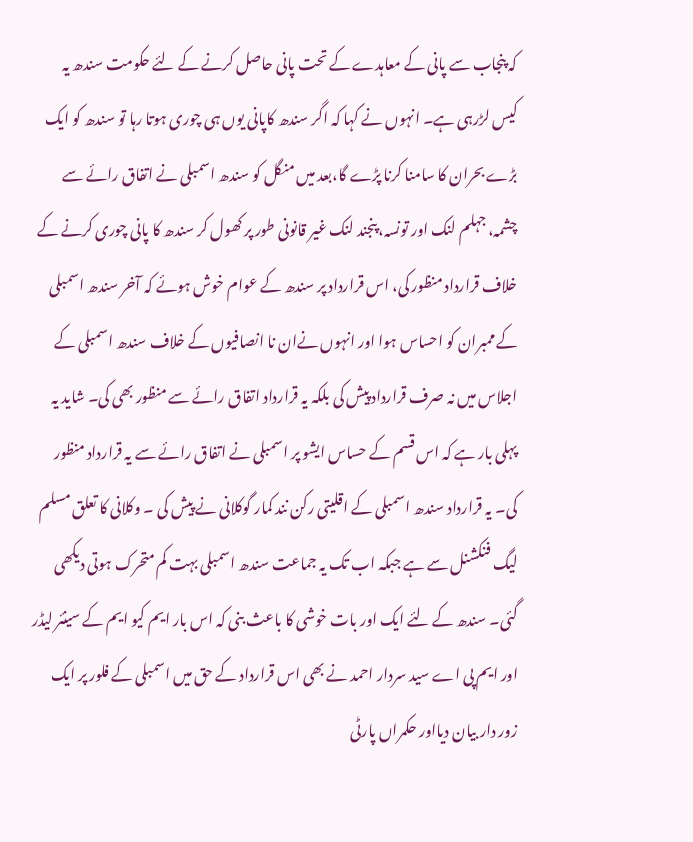کہ پنجاب سے پانی کے معاہدے کے تحت پانی حاصل کرنے کے لئے حکومت سندھ یہ کیس لڑرہی ہے۔ انہوں نے کہا کہ اگر سندھ کاپانی یوں ہی چوری ہوتا رہا تو سندھ کو ایک بڑے بحران کا سامنا کرنا پڑے گا،بعد میں منگل کو سندھ اسمبلی نے اتفاق رائے سے چشمہ، جہلم لنک اور تونسہ، پنجند لنک غیر قانونی طور پر کھول کر سندھ کا پانی چوری کرنے کے خلاف قرارداد منظور کی، اس قرارداد پر سندھ کے عوام خوش ہوئے کہ آخر سندھ اسمبلی کے ممبران کو احساس ہوا اور انہوں نےان نا انصافیوں کے خلاف سندھ اسمبلی کے اجلاس میں نہ صرف قرارداد پیش کی بلکہ یہ قرارداد اتفاق رائے سے منظور بھی کی۔ شاید یہ پہلی بار ہے کہ اس قسم کے حساس ایشو پر اسمبلی نے اتفاق رائے سے یہ قرارداد منظور کی۔ یہ قرارداد سندھ اسمبلی کے اقلیتی رکن نند کمار گوکلانی نے پیش کی ۔ وکلانی کا تعلق مسلم لیگ فنکشنل سے ہے جبکہ اب تک یہ جماعت سندھ اسمبلی بہت کم متحرک ہوتی دیکھی گئی۔ سندھ کے لئے ایک اور بات خوشی کا باعث بنی کہ اس بار ایم کیو ایم کے سینئر لیڈر اور ایم پی اے سید سردار احمد نے بھی اس قرارداد کے حق میں اسمبلی کے فلور پر ایک زور دار بیان دیااور حکمراں پارٹی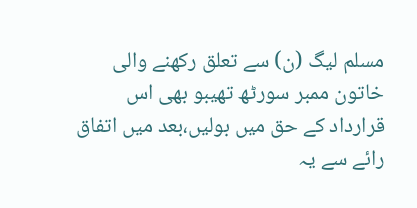مسلم لیگ (ن) سے تعلق رکھنے والی خاتون ممبر سورٹھ تھیبو بھی اس قرارداد کے حق میں بولیں،بعد میں اتفاق رائے سے یہ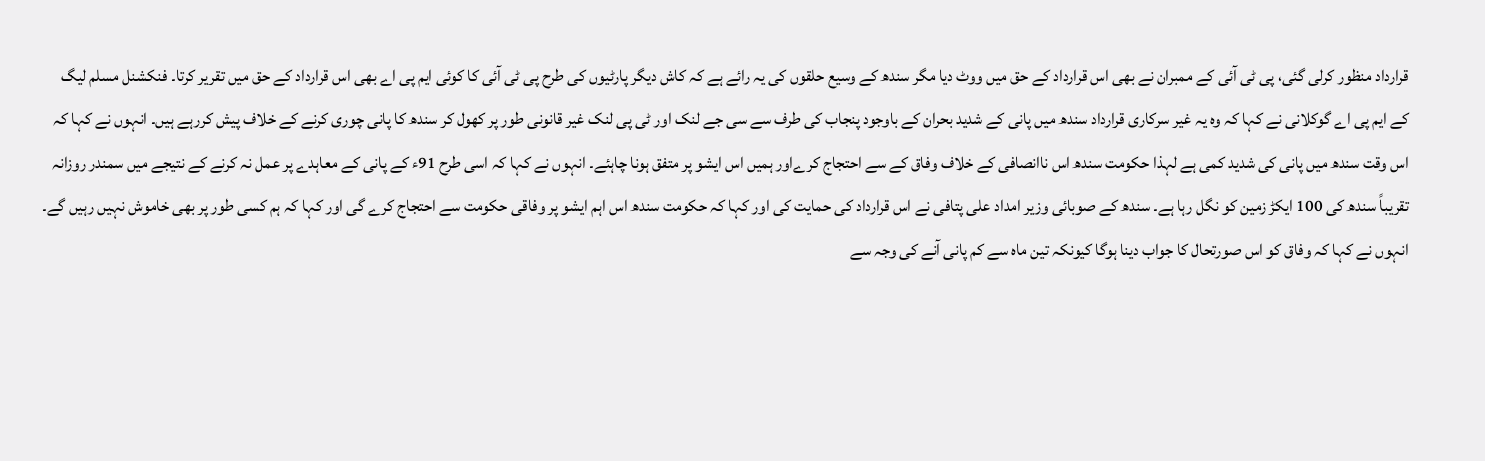قرارداد منظور کرلی گئی، پی ٹی آئی کے ممبران نے بھی اس قرارداد کے حق میں ووٹ دیا مگر سندھ کے وسیع حلقوں کی یہ رائے ہے کہ کاش دیگر پارٹیوں کی طرح پی ٹی آئی کا کوئی ایم پی اے بھی اس قرارداد کے حق میں تقریر کرتا۔ فنکشنل مسلم لیگ کے ایم پی اے گوکلانی نے کہا کہ وہ یہ غیر سرکاری قرارداد سندھ میں پانی کے شدید بحران کے باوجود پنجاب کی طرف سے سی جے لنک اور ٹی پی لنک غیر قانونی طور پر کھول کر سندھ کا پانی چوری کرنے کے خلاف پیش کررہے ہیں۔ انہوں نے کہا کہ اس وقت سندھ میں پانی کی شدید کمی ہے لہذا حکومت سندھ اس ناانصافی کے خلاف وفاق کے سے احتجاج کرےاور ہمیں اس ایشو پر متفق ہونا چاہئے۔ انہوں نے کہا کہ اسی طرح 91ء کے پانی کے معاہدے پر عمل نہ کرنے کے نتیجے میں سمندر روزانہ تقریباً سندھ کی 100 ایکڑ زمین کو نگل رہا ہے۔ سندھ کے صوبائی وزیر امداد علی پتافی نے اس قرارداد کی حمایت کی اور کہا کہ حکومت سندھ اس اہم ایشو پر وفاقی حکومت سے احتجاج کرے گی اور کہا کہ ہم کسی طور پر بھی خاموش نہیں رہیں گے۔ انہوں نے کہا کہ وفاق کو اس صورتحال کا جواب دینا ہوگا کیونکہ تین ماہ سے کم پانی آنے کی وجہ سے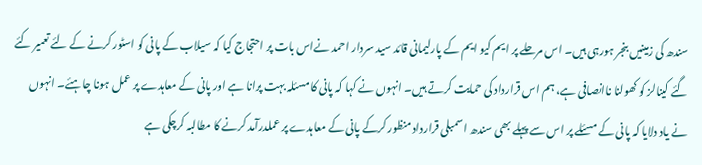سندھ کی زمینیں بنجر ہورہی ہیں۔ اس مرحلے پر ایم کیو ایم کے پارلیمانی قائد سید سردار احمد نےاس بات پر احتجاج کیا کہ سیلاب کے پانی کو اسٹور کرنے کے لئے تعمیر کئے گئے کینالز کو کھولنا ناانصافی ہے، ہم اس قرارداد کی حمایت کرتے ہیں۔ انہوں نے کہا کہ پانی کا مسئلہ بہت پرانا ہے اور پانی کے معاہدے پر عمل ہونا چاہئے۔ انہوں نے یاد دلایا کہ پانی کے مسئلے پر اس سے پہلے بھی سندھ اسمبلی قرارداد منظور کرکے پانی کے معاہدے پر عملدرآمد کرنے کا مطالبہ کرچکی ہے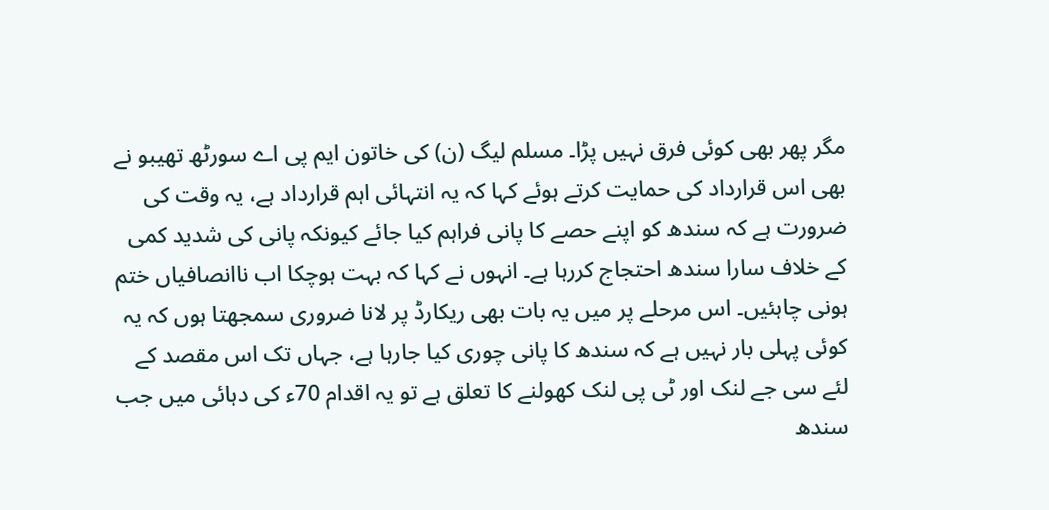مگر پھر بھی کوئی فرق نہیں پڑا۔ مسلم لیگ (ن) کی خاتون ایم پی اے سورٹھ تھیبو نے بھی اس قرارداد کی حمایت کرتے ہوئے کہا کہ یہ انتہائی اہم قرارداد ہے، یہ وقت کی ضرورت ہے کہ سندھ کو اپنے حصے کا پانی فراہم کیا جائے کیونکہ پانی کی شدید کمی کے خلاف سارا سندھ احتجاج کررہا ہے۔ انہوں نے کہا کہ بہت ہوچکا اب ناانصافیاں ختم ہونی چاہئیں۔ اس مرحلے پر میں یہ بات بھی ریکارڈ پر لانا ضروری سمجھتا ہوں کہ یہ کوئی پہلی بار نہیں ہے کہ سندھ کا پانی چوری کیا جارہا ہے، جہاں تک اس مقصد کے لئے سی جے لنک اور ٹی پی لنک کھولنے کا تعلق ہے تو یہ اقدام 70ء کی دہائی میں جب سندھ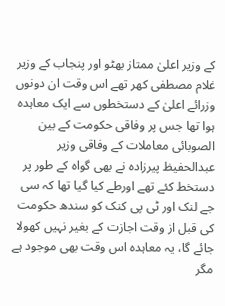کے وزیر اعلیٰ ممتاز بھٹو اور پنجاب کے وزیر غلام مصطفی کھر تھے اس وقت ان دونوں وزرائے اعلیٰ کے دستخطوں سے ایک معاہدہ ہوا تھا جس پر وفاقی حکومت کے بین الصوبائی معاملات کے وفاقی وزیر عبدالحفیظ پیرزادہ نے بھی گواہ کے طور پر دستخط کئے تھے اورطے کیا گیا تھا کہ سی جے لنک اور ٹی پی کنک کو سندھ حکومت کی قبل از وقت اجازت کے بغیر نہیں کھولا جائے گا، یہ معاہدہ اس وقت بھی موجود ہے مگر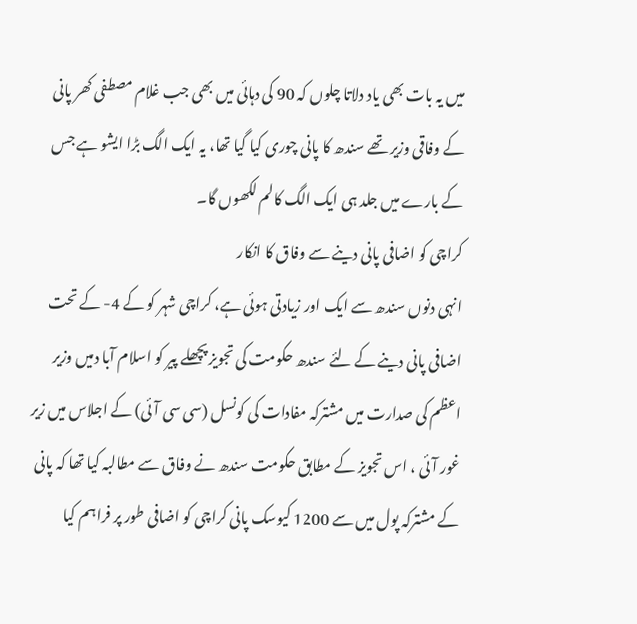میں یہ بات بھی یاد دلاتا چلوں کہ 90 کی دہائی میں بھی جب غلام مصطفی کھر پانی کے وفاقی وزیر تھے سندھ کا پانی چوری کیا گیا تھا، یہ ایک الگ بڑا ایشو ہے جس کے بارے میں جلد ہی ایک الگ کالم لکھوں گا۔
کراچی کو اضافی پانی دینے سے وفاق کا انکار
انہی دنوں سندھ سے ایک اور زیادتی ہوئی ہے، کراچی شہر کو کے 4- کے تحت اضافی پانی دینے کے لئے سندھ حکومت کی تجویز پچھلے پیر کو اسلام آبا دمیں وزیر اعظم کی صدارت میں مشترکہ مفادات کی کونسل (سی سی آئی) کے اجلاس میں زیر غور آئی ، اس تجویز کے مطابق حکومت سندھ نے وفاق سے مطالبہ کیا تھا کہ پانی کے مشترکہ پول میں سے 1200 کیوسک پانی کراچی کو اضافی طور پر فراہم کیا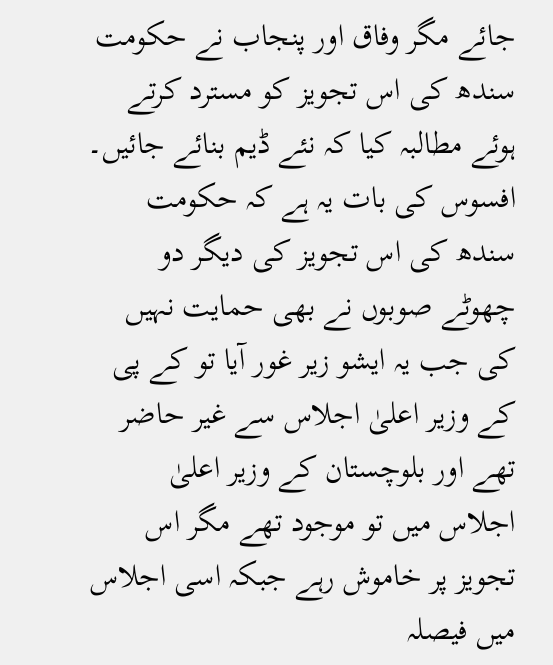جائے مگر وفاق اور پنجاب نے حکومت سندھ کی اس تجویز کو مسترد کرتے ہوئے مطالبہ کیا کہ نئے ڈیم بنائے جائیں۔ افسوس کی بات یہ ہے کہ حکومت سندھ کی اس تجویز کی دیگر دو چھوٹے صوبوں نے بھی حمایت نہیں کی جب یہ ایشو زیر غور آیا تو کے پی کے وزیر اعلیٰ اجلاس سے غیر حاضر تھے اور بلوچستان کے وزیر اعلیٰ اجلاس میں تو موجود تھے مگر اس تجویز پر خاموش رہے جبکہ اسی اجلاس میں فیصلہ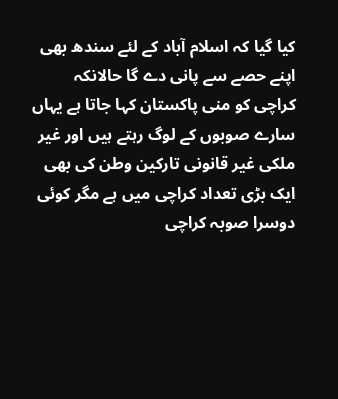کیا گیا کہ اسلام آباد کے لئے سندھ بھی اپنے حصے سے پانی دے گا حالانکہ کراچی کو منی پاکستان کہا جاتا ہے یہاں سارے صوبوں کے لوگ رہتے ہیں اور غیر ملکی غیر قانونی تارکین وطن کی بھی ایک بڑی تعداد کراچی میں ہے مگر کوئی دوسرا صوبہ کراچی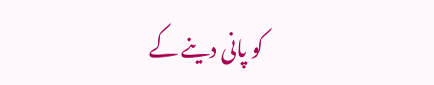کو پانی دینے کے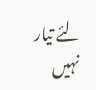لئے تیار نہیں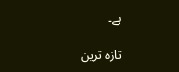ہے۔

تازہ ترین